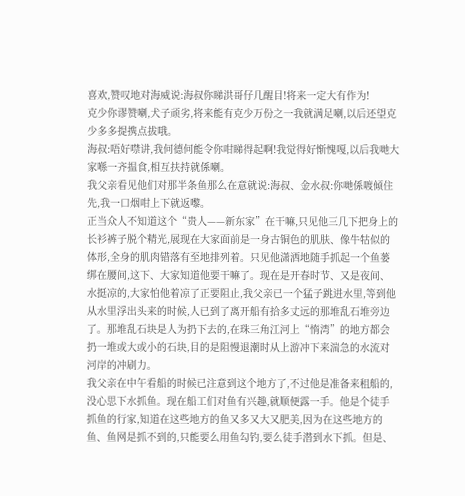喜欢,赞叹地对海威说:海叔你睇洪哥仔几醒目!将来一定大有作为!
克少你谬赞喇,犬子顽劣,将来能有克少万份之一我就满足喇,以后还望克少多多提携点拔哦。
海叔:唔好噤讲,我何德何能令你咁睇得起啊!我觉得好惭愧嘎,以后我哋大家喺一齐揾食,相互扶持就係喇。
我父亲看见他们对那半条鱼那么在意就说:海叔、金水叔:你哋係喥倾住先,我一口烟咁上下就返嚟。
正当众人不知道这个“贵人——新东家”在干嘛,只见他三几下把身上的长衫裤子脱个精光,展现在大家面前是一身古铜色的肌肤、像牛牯似的体形,全身的肌肉错落有至地排列着。只见他潇洒地随手抓起一个鱼蒌绑在腰间,这下、大家知道他要干嘛了。现在是开春时节、又是夜间、水挺凉的,大家怕他着凉了正要阻止,我父亲已一个猛子跳进水里,等到他从水里浮出头来的时候,人已到了离开船有拾多丈远的那堆乱石堆旁边了。那堆乱石块是人为扔下去的,在珠三角江河上“惰湾”的地方都会扔一堆或大或小的石块,目的是阻慢退潮时从上游冲下来湍急的水流对河岸的冲刷力。
我父亲在中午看船的时候已注意到这个地方了,不过他是准备来租船的,没心思下水抓鱼。现在船工们对鱼有兴趣,就顺便露一手。他是个徒手抓鱼的行家,知道在这些地方的鱼又多又大又肥美,因为在这些地方的鱼、鱼网是抓不到的,只能要么用鱼勾钓,要么徒手潜到水下抓。但是、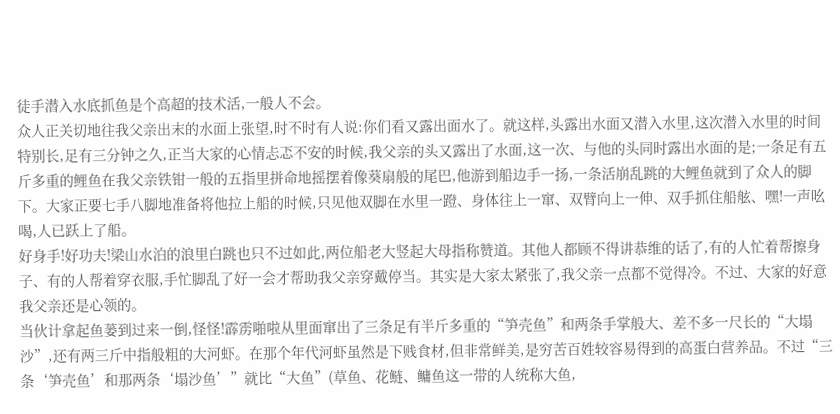徒手潜入水底抓鱼是个高超的技术活,一般人不会。
众人正关切地往我父亲出末的水面上张望,时不时有人说:你们看又露出面水了。就这样,头露出水面又潜入水里,这次潜入水里的时间特别长,足有三分钟之久,正当大家的心情忐忑不安的时候,我父亲的头又露出了水面,这一次、与他的头同时露出水面的是;一条足有五斤多重的鲤鱼在我父亲铁钳一般的五指里拼命地摇摆着像葵扇般的尾巴,他游到船边手一扬,一条活崩乱跳的大鲤鱼就到了众人的脚下。大家正要七手八脚地准备将他拉上船的时候,只见他双脚在水里一蹬、身体往上一窜、双臂向上一伸、双手抓住船舷、嘿!一声吆喝,人已跃上了船。
好身手!好功夫!梁山水泊的浪里白跳也只不过如此,两位船老大竖起大母指称赞道。其他人都顾不得讲恭维的话了,有的人忙着帮擦身子、有的人帮着穿衣服,手忙脚乱了好一会才帮助我父亲穿戴停当。其实是大家太紧张了,我父亲一点都不觉得冷。不过、大家的好意我父亲还是心领的。
当伙计拿起鱼蒌到过来一倒,怪怪!霹雳啪啦从里面窜出了三条足有半斤多重的“笋壳鱼”和两条手掌般大、差不多一尺长的“大塌沙”,还有两三斤中指般粗的大河虾。在那个年代河虾虽然是下贱食材,但非常鲜美,是穷苦百姓较容易得到的高蛋白营养品。不过“三条‘笋壳鱼’和那两条‘塌沙鱼’”就比“大鱼”(草鱼、花鲢、鳙鱼这一带的人统称大鱼,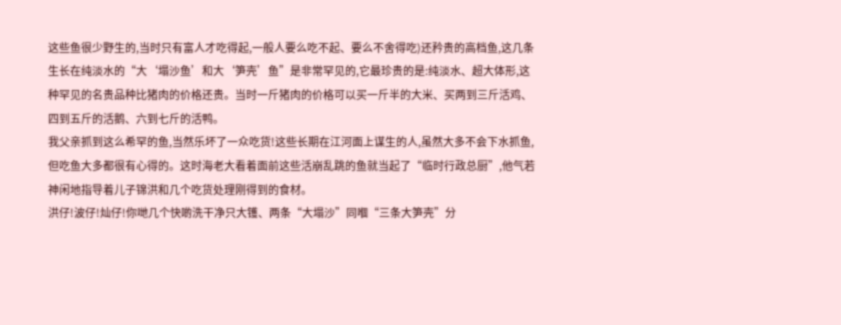这些鱼很少野生的,当时只有富人才吃得起,一般人要么吃不起、要么不舍得吃)还矜贵的高档鱼,这几条生长在纯淡水的“大‘塌沙鱼’和大‘笋壳’鱼”是非常罕见的,它最珍贵的是:纯淡水、超大体形,这种罕见的名贵品种比猪肉的价格还贵。当时一斤猪肉的价格可以买一斤半的大米、买两到三斤活鸡、四到五斤的活鹅、六到七斤的活鸭。
我父亲抓到这么希罕的鱼,当然乐坏了一众吃货!这些长期在江河面上谋生的人,虽然大多不会下水抓鱼,但吃鱼大多都很有心得的。这时海老大看着面前这些活崩乱跳的鱼就当起了“临时行政总厨”,他气若神闲地指导着儿子锦洪和几个吃货处理刚得到的食材。
洪仔!波仔!灿仔!你哋几个快啲洗干净只大镬、两条“大塌沙”同嗰“三条大笋壳”分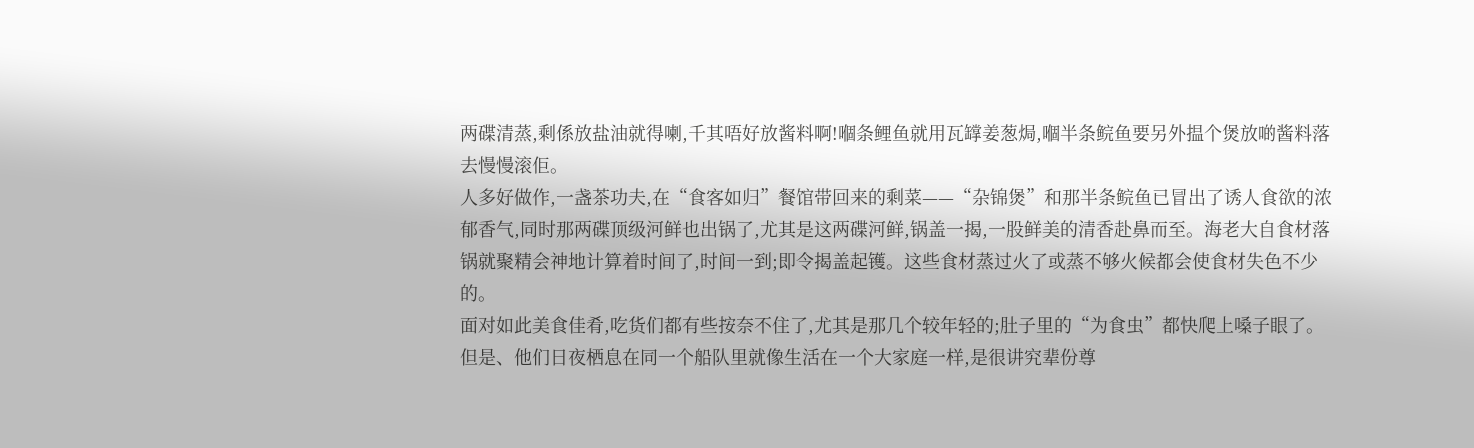两碟清蒸,剩係放盐油就得喇,千其唔好放酱料啊!嗰条鲤鱼就用瓦罉姜葱焗,嗰半条鲩鱼要另外揾个煲放啲酱料落去慢慢滚佢。
人多好做作,一盏茶功夫,在“食客如归”餐馆带回来的剩菜——“杂锦煲”和那半条鲩鱼已冒出了诱人食欲的浓郁香气,同时那两碟顶级河鲜也出锅了,尤其是这两碟河鲜,锅盖一揭,一股鲜美的清香赴鼻而至。海老大自食材落锅就聚精会神地计算着时间了,时间一到;即令揭盖起镬。这些食材蒸过火了或蒸不够火候都会使食材失色不少的。
面对如此美食佳肴,吃货们都有些按奈不住了,尤其是那几个较年轻的;肚子里的“为食虫”都快爬上嗓子眼了。但是、他们日夜栖息在同一个船队里就像生活在一个大家庭一样,是很讲究辈份尊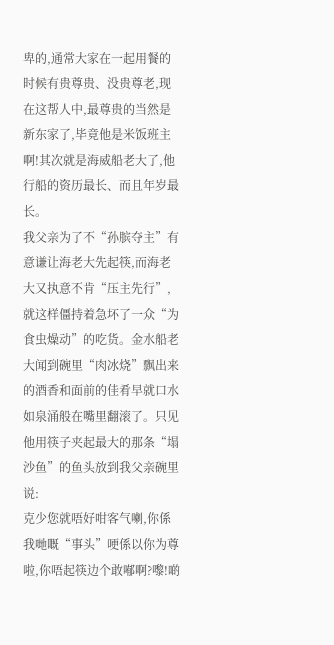卑的,通常大家在一起用餐的时候有贵尊贵、没贵尊老,现在这帮人中,最尊贵的当然是新东家了,毕竟他是米饭班主啊!其次就是海威船老大了,他行船的资历最长、而且年岁最长。
我父亲为了不“孙膑夺主”有意谦让海老大先起筷,而海老大又执意不肯“压主先行”,就这样僵持着急坏了一众“为食虫燥动”的吃货。金水船老大闻到碗里“肉冰烧”飘出来的酒香和面前的佳肴早就口水如泉涌般在嘴里翻滚了。只见他用筷子夹起最大的那条“塌沙鱼”的鱼头放到我父亲碗里说:
克少您就唔好咁客气喇,你係我哋嘅“事头”哽係以你为尊啦,你唔起筷边个敢喐啊?嚟!啲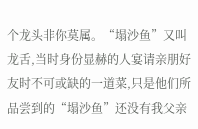个龙头非你莫属。“塌沙鱼”又叫龙舌,当时身份显赫的人宴请亲朋好友时不可或缺的一道菜,只是他们所品尝到的“塌沙鱼”还没有我父亲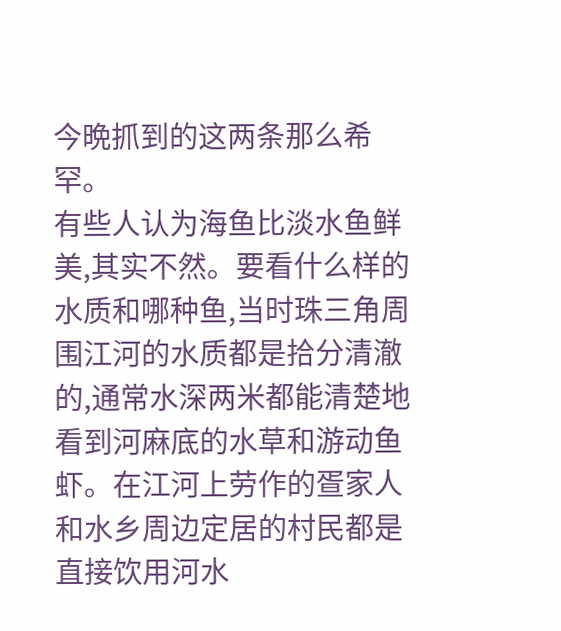今晩抓到的这两条那么希罕。
有些人认为海鱼比淡水鱼鲜美,其实不然。要看什么样的水质和哪种鱼,当时珠三角周围江河的水质都是拾分清澈的,通常水深两米都能清楚地看到河麻底的水草和游动鱼虾。在江河上劳作的疍家人和水乡周边定居的村民都是直接饮用河水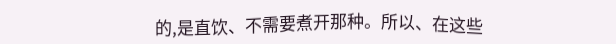的,是直饮、不需要煮开那种。所以、在这些